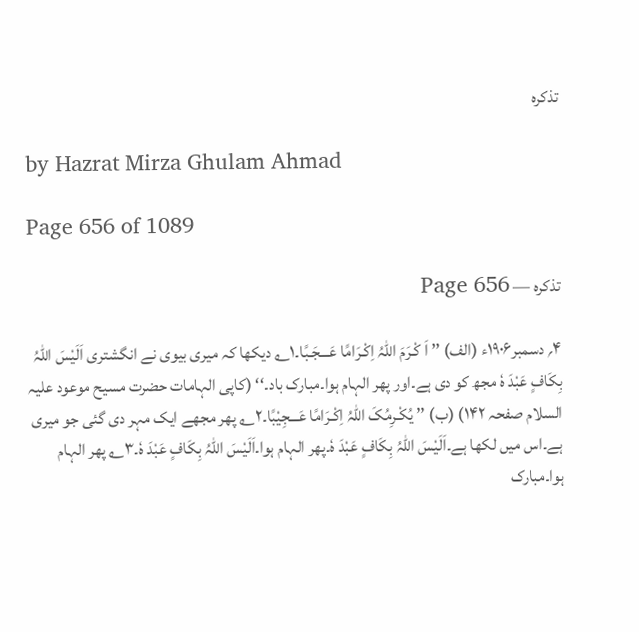تذکرہ

by Hazrat Mirza Ghulam Ahmad

Page 656 of 1089

تذکرہ — Page 656

۴؍ دسمبر۱۹۰۶ء (الف) ’’ اَ کْـرَمَ اللّٰہُ اِکْـرَامًا عَـــجَـبًا۔۱؎ دیکھا کہ میری بیوی نے انگشتری اَلَیْسَ اللّٰہُ بِکَافٍ عَبْدَ ہٗ مجھ کو دی ہے۔اور پھر الہام ہوا۔مبارک باد۔‘‘ (کاپی الہامات حضرت مسیح موعود علیہ السلام صفحہ ۱۴۲) (ب) ’’ یُکْـرِمُکَ اللّٰہُ اِکْـرَامًا عَـــجِیْبًا۔۲؎ پھر مجھے ایک مہر دی گئی جو میری ہے۔اس میں لکھا ہے۔اَلَیْسَ اللّٰہُ بِکَافٍ عَبْدَ ہٗ۔پھر الہام ہوا۔اَلَیْسَ اللّٰہُ بِکَافٍ عَبْدَ ہٗ۔۳؎ پھر الہام ہوا۔مبارک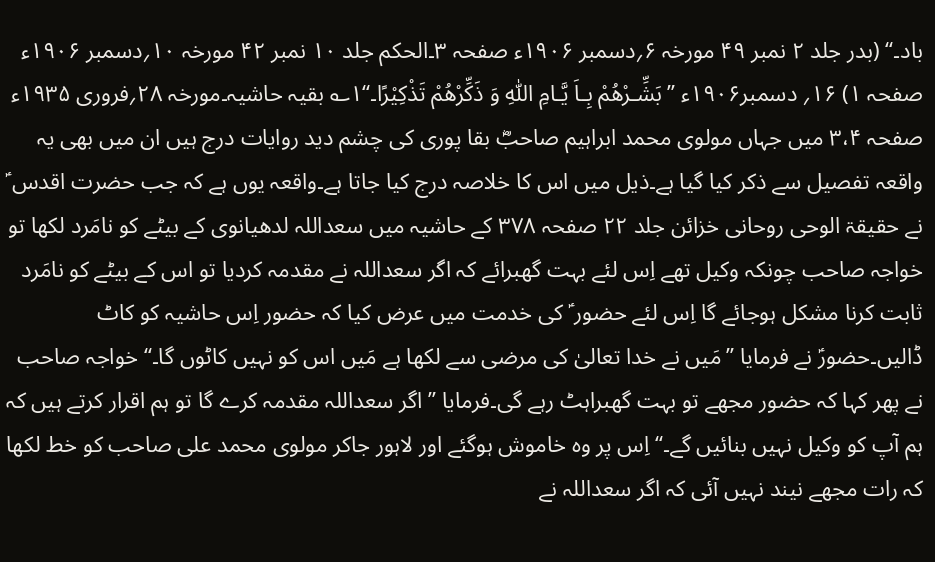باد۔‘‘ (بدر جلد ۲ نمبر ۴۹ مورخہ ۶؍دسمبر ۱۹۰۶ء صفحہ ۳۔الحکم جلد ۱۰ نمبر ۴۲ مورخہ ۱۰؍دسمبر ۱۹۰۶ء صفحہ ۱) ۱۶؍ دسمبر۱۹۰۶ء ’’ بَشِّـرْھُمْ بِـاَ یَّـامِ اللّٰہِ وَ ذَکِّرْھُمْ تَذْکِیْرًا۔‘‘۱؎ بقیہ حاشیہ۔مورخہ ۲۸؍فروری ۱۹۳۵ء صفحہ ۳،۴ میں جہاں مولوی محمد ابراہیم صاحبؓ بقا پوری کی چشم دید روایات درج ہیں ان میں بھی یہ واقعہ تفصیل سے ذکر کیا گیا ہے۔ذیل میں اس کا خلاصہ درج کیا جاتا ہے۔واقعہ یوں ہے کہ جب حضرت اقدس ؑ نے حقیقۃ الوحی روحانی خزائن جلد ۲۲ صفحہ ۳۷۸ کے حاشیہ میں سعداللہ لدھیانوی کے بیٹے کو نامَرد لکھا تو خواجہ صاحب چونکہ وکیل تھے اِس لئے بہت گھبرائے کہ اگر سعداللہ نے مقدمہ کردیا تو اس کے بیٹے کو نامَرد ثابت کرنا مشکل ہوجائے گا اِس لئے حضور ؑ کی خدمت میں عرض کیا کہ حضور اِس حاشیہ کو کاٹ ڈالیں۔حضورؑ نے فرمایا ’’مَیں نے خدا تعالیٰ کی مرضی سے لکھا ہے مَیں اس کو نہیں کاٹوں گا۔‘‘ خواجہ صاحب نے پھر کہا کہ حضور مجھے تو بہت گھبراہٹ رہے گی۔فرمایا ’’ اگر سعداللہ مقدمہ کرے گا تو ہم اقرار کرتے ہیں کہ ہم آپ کو وکیل نہیں بنائیں گے۔‘‘ اِس پر وہ خاموش ہوگئے اور لاہور جاکر مولوی محمد علی صاحب کو خط لکھا کہ رات مجھے نیند نہیں آئی کہ اگر سعداللہ نے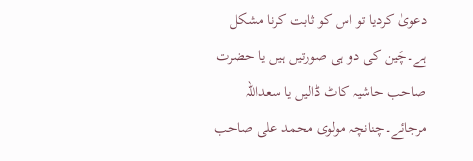دعویٰ کردیا تو اس کو ثابت کرنا مشکل ہے۔چَین کی دو ہی صورتیں ہیں یا حضرت صاحب حاشیہ کاٹ ڈالیں یا سعداللہ مرجائے۔چنانچہ مولوی محمد علی صاحب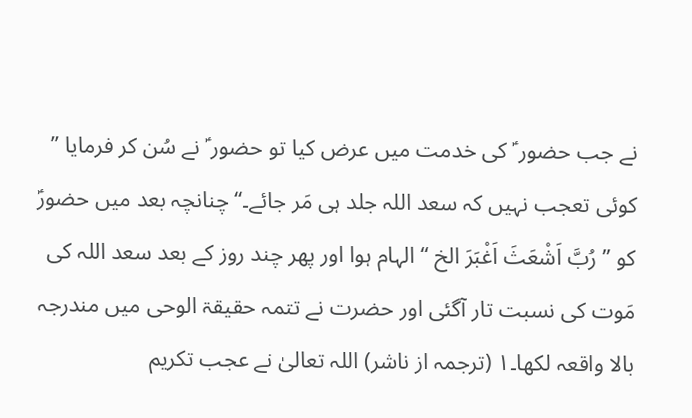نے جب حضور ؑ کی خدمت میں عرض کیا تو حضور ؑ نے سُن کر فرمایا ’’ کوئی تعجب نہیں کہ سعد اللہ جلد ہی مَر جائے۔‘‘ چنانچہ بعد میں حضورؑ کو ’’ رُبَّ اَشْعَثَ اَغْبَرَ الخ ‘‘ الہام ہوا اور پھر چند روز کے بعد سعد اللہ کی مَوت کی نسبت تار آگئی اور حضرت نے تتمہ حقیقۃ الوحی میں مندرجہ بالا واقعہ لکھا۔۱ (ترجمہ از ناشر) اللہ تعالیٰ نے عجب تکریم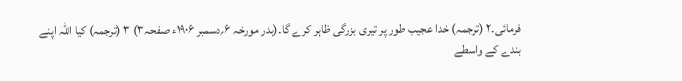فرمائی۔۲ (ترجمہ) خدا عجیب طور پر تیری بزرگی ظاہر کرے گا۔(بدر مورخہ ۶؍دسمبر ۱۹۰۶ء صفحہ۳) ۳ (ترجمہ) کیا اللہ اپنے بندے کے واسطے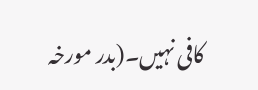کافی نہیں۔(بدر مورخہ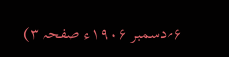۶؍دسمبر ۱۹۰۶ء صفحہ ۳)